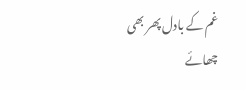غم کے بادل پھر بھی چھائے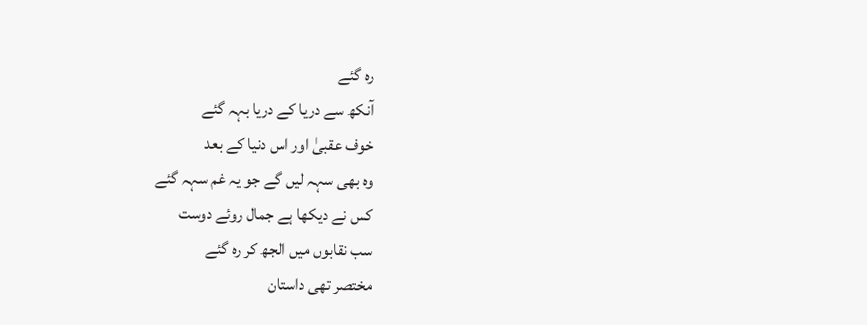رہ گئے
آنکھ سے دریا کے دریا بہہ گئے
خوف عقبیٰ اور اس دنیا کے بعد
وہ بھی سہہ لیں گے جو یہ غم سہہ گئے
کس نے دیکھا ہے جمال روئے دوست
سب نقابوں میں الجھ کر رہ گئے
مختصر تھی داستان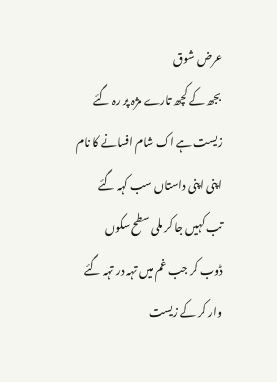عرض شوق
بجھ کے کچھ تارے مژہ پر رہ گئے
زیست ہے اک شام افسانے کا نام
اپنی اپنی داستاں سب کہہ گئے
تب کہیں جا کر ملی سطح سکوں
ڈوب کر جب غم میں تہہ در تہہ گئے
وار کر کے زیست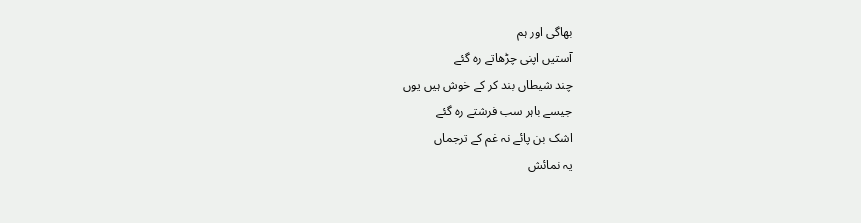بھاگی اور ہم
آستیں اپنی چڑھاتے رہ گئے
چند شیطاں بند کر کے خوش ہیں یوں
جیسے باہر سب فرشتے رہ گئے
اشک بن پائے نہ غم کے ترجماں
یہ نمائش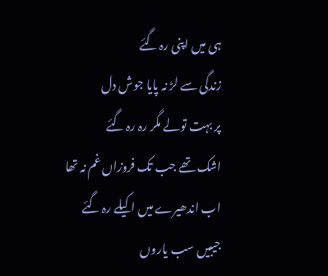ہی میں اپنی رہ گئے
زندگی سے لڑ نہ پایا جوش دل
پر بہت تولے مگر رہ رہ گئے
اشک تھے جب تک فروزاں غم نہ تھا
اب اندھیرے میں اکیلے رہ گئے
جیبیں سب یاروں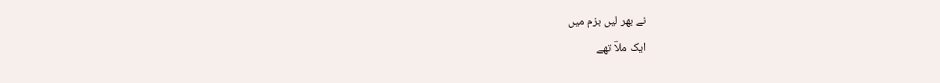نے بھر لیں بزم میں
ایک ملاؔ تھے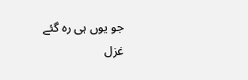جو یوں ہی رہ گئے
غزل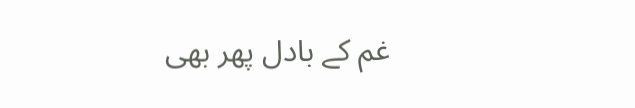غم کے بادل پھر بھی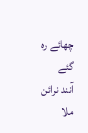چھائے رہ گئے
آنند نرائن ملا